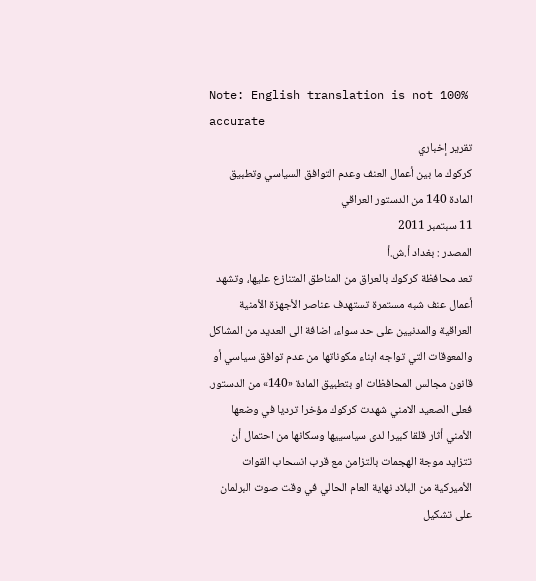Note: English translation is not 100% accurate
تقرير إخباري
كركوك ما بين أعمال العنف وعدم التوافق السياسي وتطبيق المادة 140 من الدستور العراقي
11 سبتمبر 2011
المصدر : بغداد أ.ش.أ
تعد محافظة كركوك بالعراق من المناطق المتنازع عليها، وتشهد أعمال عنف شبه مستمرة تستهدف عناصر الأجهزة الأمنية العراقية والمدنيين على حد سواء، اضافة الى العديد من المشاكل والمعوقات التي تواجه ابناء مكوناتها من عدم توافق سياسي أو قانون مجالس المحافظات او بتطبيق المادة «140» من الدستور.
فعلى الصعيد الامني شهدت كركوك مؤخرا ترديا في وضعها الأمني أثار قلقا كبيرا لدى سياسييها وسكانها من احتمال أن تتزايد موجة الهجمات بالتزامن مع قرب انسحاب القوات الأميركية من البلاد نهاية العام الحالي في وقت صوت البرلمان على تشكيل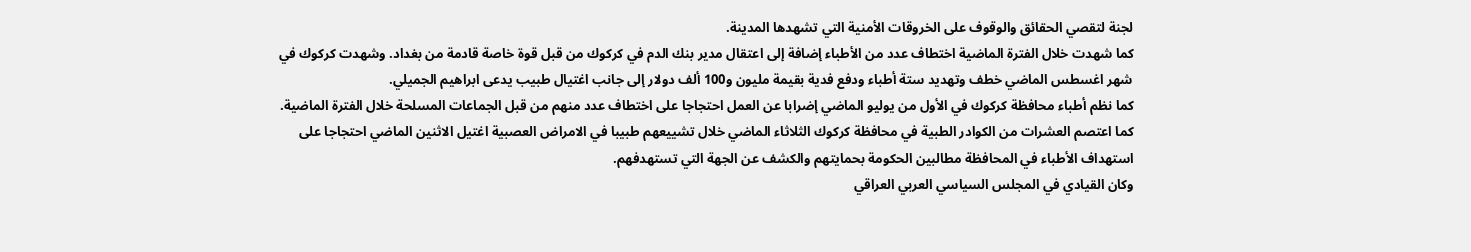لجنة لتقصي الحقائق والوقوف على الخروقات الأمنية التي تشهدها المدينة.
كما شهدت خلال الفترة الماضية اختطاف عدد من الأطباء إضافة إلى اعتقال مدير بنك الدم في كركوك من قبل قوة خاصة قادمة من بغداد. وشهدت كركوك في شهر اغسطس الماضي خطف وتهديد ستة أطباء ودفع فدية بقيمة مليون و100 ألف دولار إلى جانب اغتيال طبيب يدعى ابراهيم الجميلي.
كما نظم أطباء محافظة كركوك في الأول من يوليو الماضي إضرابا عن العمل احتجاجا على اختطاف عدد منهم من قبل الجماعات المسلحة خلال الفترة الماضية.
كما اعتصم العشرات من الكوادر الطبية في محافظة كركوك الثلاثاء الماضي خلال تشييعهم طبيبا في الامراض العصبية اغتيل الاثنين الماضي احتجاجا على استهداف الأطباء في المحافظة مطالبين الحكومة بحمايتهم والكشف عن الجهة التي تستهدفهم.
وكان القيادي في المجلس السياسي العربي العراقي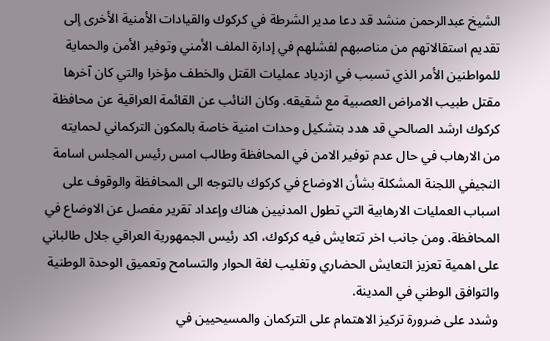الشيخ عبدالرحمن منشد قد دعا مدير الشرطة في كركوك والقيادات الأمنية الأخرى إلى تقديم استقالاتهم من مناصبهم لفشلهم في إدارة الملف الأمني وتوفير الأمن والحماية للمواطنين الأمر الذي تسبب في ازدياد عمليات القتل والخطف مؤخرا والتي كان آخرها مقتل طبيب الامراض العصبية مع شقيقه. وكان النائب عن القائمة العراقية عن محافظة كركوك ارشد الصالحي قد هدد بتشكيل وحدات امنية خاصة بالمكون التركماني لحمايته من الارهاب في حال عدم توفير الامن في المحافظة وطالب امس رئيس المجلس اسامة النجيفي اللجنة المشكلة بشأن الاوضاع في كركوك بالتوجه الى المحافظة والوقوف على اسباب العمليات الارهابية التي تطول المدنيين هناك وإعداد تقرير مفصل عن الاوضاع في المحافظة. ومن جانب اخر تتعايش فيه كركوك، اكد رئيس الجمهورية العراقي جلال طالباني على اهمية تعزيز التعايش الحضاري وتغليب لغة الحوار والتسامح وتعميق الوحدة الوطنية والتوافق الوطني في المدينة.
وشدد على ضرورة تركيز الاهتمام على التركمان والمسيحيين في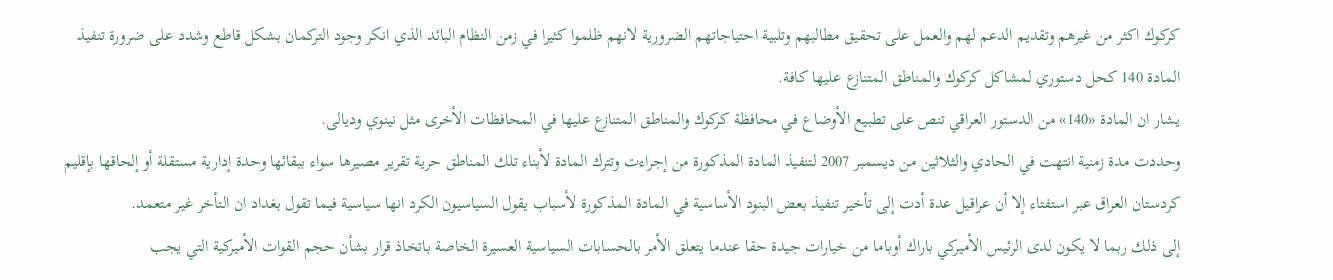كركوك اكثر من غيرهم وتقديم الدعم لهم والعمل على تحقيق مطالبهم وتلبية احتياجاتهم الضرورية لانهم ظلموا كثيرا في زمن النظام البائد الذي انكر وجود التركمان بشكل قاطع وشدد على ضرورة تنفيذ المادة 140 كحل دستوري لمشاكل كركوك والمناطق المتنازع عليها كافة.
يشار ان المادة «140» من الدستور العراقي تنص على تطبيع الأوضاع في محافظة كركوك والمناطق المتنازع عليها في المحافظات الأخرى مثل نينوي وديالى.
وحددت مدة زمنية انتهت في الحادي والثلاثين من ديسمبر 2007 لتنفيذ المادة المذكورة من إجراءت وتترك المادة لأبناء تلك المناطق حرية تقرير مصيرها سواء ببقائها وحدة إدارية مستقلة أو إلحاقها بإقليم كردستان العراق عبر استفتاء إلا أن عراقيل عدة أدت إلى تأخير تنفيذ بعض البنود الأساسية في المادة المذكورة لأسباب يقول السياسيون الكرد انها سياسية فيما تقول بغداد ان التأخر غير متعمد.
إلى ذلك ربما لا يكون لدى الرئيس الأميركي باراك أوباما من خيارات جيدة حقا عندما يتعلق الأمر بالحسابات السياسية العسيرة الخاصة باتخاذ قرار بشأن حجم القوات الأميركية التي يجب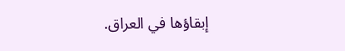إبقاؤها في العراق.